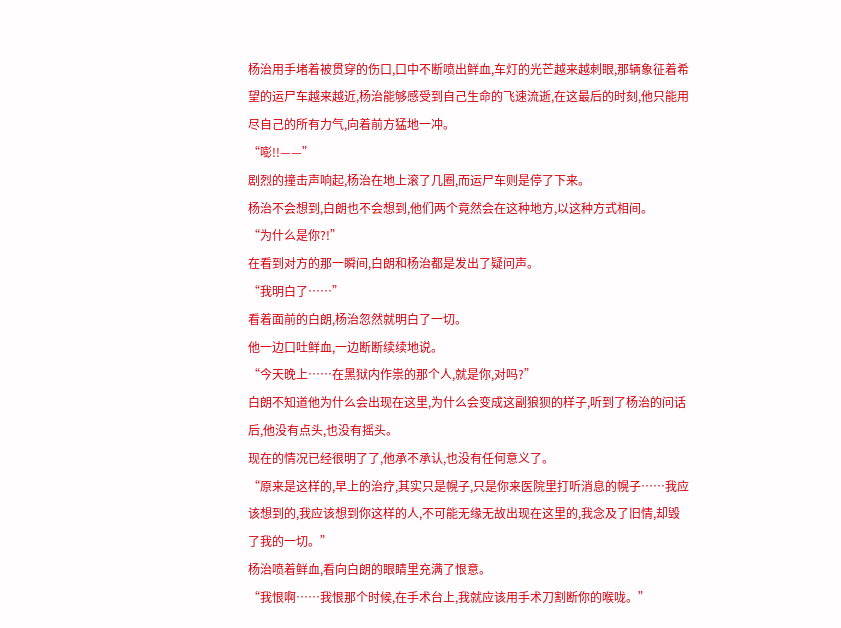杨治用手堵着被贯穿的伤口,口中不断喷出鲜血,车灯的光芒越来越刺眼,那辆象征着希望的运尸车越来越近,杨治能够感受到自己生命的飞速流逝,在这最后的时刻,他只能用尽自己的所有力气,向着前方猛地一冲。
“嘭!!——”
剧烈的撞击声响起,杨治在地上滚了几圈,而运尸车则是停了下来。
杨治不会想到,白朗也不会想到,他们两个竟然会在这种地方,以这种方式相间。
“为什么是你?!”
在看到对方的那一瞬间,白朗和杨治都是发出了疑问声。
“我明白了……”
看着面前的白朗,杨治忽然就明白了一切。
他一边口吐鲜血,一边断断续续地说。
“今天晚上……在黑狱内作祟的那个人,就是你,对吗?”
白朗不知道他为什么会出现在这里,为什么会变成这副狼狈的样子,听到了杨治的问话后,他没有点头,也没有摇头。
现在的情况已经很明了了,他承不承认,也没有任何意义了。
“原来是这样的,早上的治疗,其实只是幌子,只是你来医院里打听消息的幌子……我应该想到的,我应该想到你这样的人,不可能无缘无故出现在这里的,我念及了旧情,却毁了我的一切。”
杨治喷着鲜血,看向白朗的眼睛里充满了恨意。
“我恨啊……我恨那个时候,在手术台上,我就应该用手术刀割断你的喉咙。”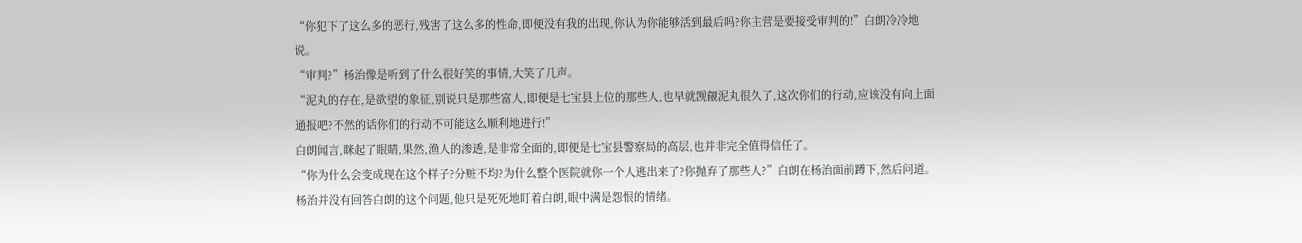“你犯下了这么多的恶行,残害了这么多的性命,即便没有我的出现,你认为你能够活到最后吗?你主营是要接受审判的!”白朗冷冷地说。
“审判?”杨治像是听到了什么很好笑的事情,大笑了几声。
“泥丸的存在,是欲望的象征,别说只是那些富人,即便是七宝县上位的那些人,也早就觊觎泥丸很久了,这次你们的行动,应该没有向上面通报吧?不然的话你们的行动不可能这么顺利地进行!”
白朗闻言,眯起了眼睛,果然,渔人的渗透,是非常全面的,即便是七宝县警察局的高层,也并非完全值得信任了。
“你为什么会变成现在这个样子?分赃不均?为什么整个医院就你一个人逃出来了?你抛弃了那些人?”白朗在杨治面前蹲下,然后问道。
杨治并没有回答白朗的这个问题,他只是死死地盯着白朗,眼中满是怨恨的情绪。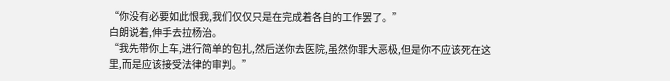“你没有必要如此恨我,我们仅仅只是在完成着各自的工作罢了。”
白朗说着,伸手去拉杨治。
“我先带你上车,进行简单的包扎,然后送你去医院,虽然你罪大恶极,但是你不应该死在这里,而是应该接受法律的审判。”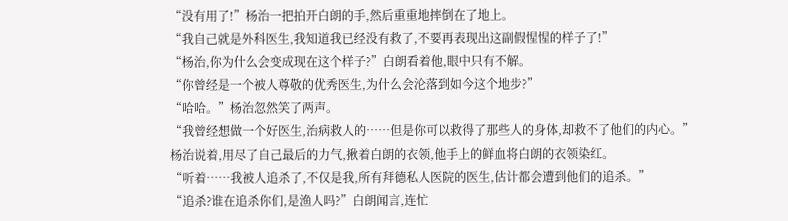“没有用了!”杨治一把拍开白朗的手,然后重重地摔倒在了地上。
“我自己就是外科医生,我知道我已经没有救了,不要再表现出这副假惺惺的样子了!”
“杨治,你为什么会变成现在这个样子?”白朗看着他,眼中只有不解。
“你曾经是一个被人尊敬的优秀医生,为什么会沦落到如今这个地步?”
“哈哈。”杨治忽然笑了两声。
“我曾经想做一个好医生,治病救人的……但是你可以救得了那些人的身体,却救不了他们的内心。”
杨治说着,用尽了自己最后的力气,揪着白朗的衣领,他手上的鲜血将白朗的衣领染红。
“听着……我被人追杀了,不仅是我,所有拜德私人医院的医生,估计都会遭到他们的追杀。”
“追杀?谁在追杀你们,是渔人吗?”白朗闻言,连忙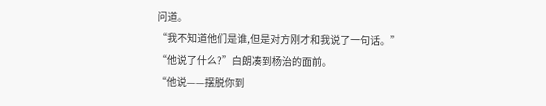问道。
“我不知道他们是谁,但是对方刚才和我说了一句话。”
“他说了什么?”白朗凑到杨治的面前。
“他说——摆脱你到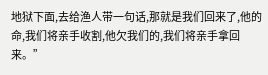地狱下面,去给渔人带一句话,那就是我们回来了,他的命,我们将亲手收割,他欠我们的,我们将亲手拿回来。”